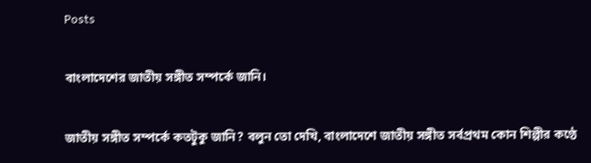Posts

বাংলাদেশের জাতীয় সঙ্গীত সম্পর্কে জানি।

জাতীয় সঙ্গীত সম্পর্কে কতটুকু জানি? বলুন তো দেখি, বাংলাদেশে জাতীয় সঙ্গীত সর্বপ্রথম কোন শিল্পীর কণ্ঠে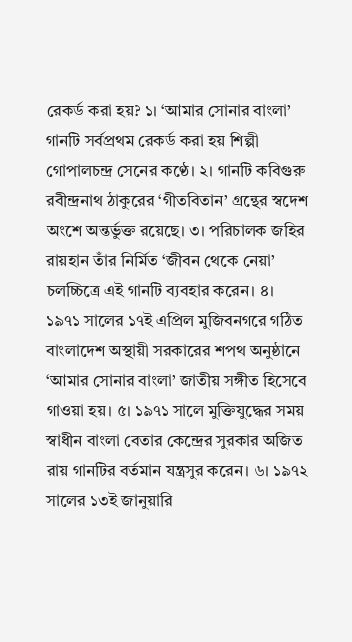রেকর্ড করা হয়? ১। ‘আমার সোনার বাংলা’ গানটি সর্বপ্রথম রেকর্ড করা হয় শিল্পী গোপালচন্দ্র সেনের কণ্ঠে। ২। গানটি কবিগুরু রবীন্দ্রনাথ ঠাকুরের ‘গীতবিতান’ গ্রন্থের স্বদেশ অংশে অন্তর্ভুক্ত রয়েছে। ৩। পরিচালক জহির রায়হান তাঁর নির্মিত ‘জীবন থেকে নেয়া’ চলচ্চিত্রে এই গানটি ব্যবহার করেন। ৪। ১৯৭১ সালের ১৭ই এপ্রিল মুজিবনগরে গঠিত বাংলাদেশ অস্থায়ী সরকারের শপথ অনুষ্ঠানে ‘আমার সোনার বাংলা’ জাতীয় সঙ্গীত হিসেবে গাওয়া হয়। ৫। ১৯৭১ সালে মুক্তিযুদ্ধের সময় স্বাধীন বাংলা বেতার কেন্দ্রের সুরকার অজিত রায় গানটির বর্তমান যন্ত্রসুর করেন। ৬। ১৯৭২ সালের ১৩ই জানুয়ারি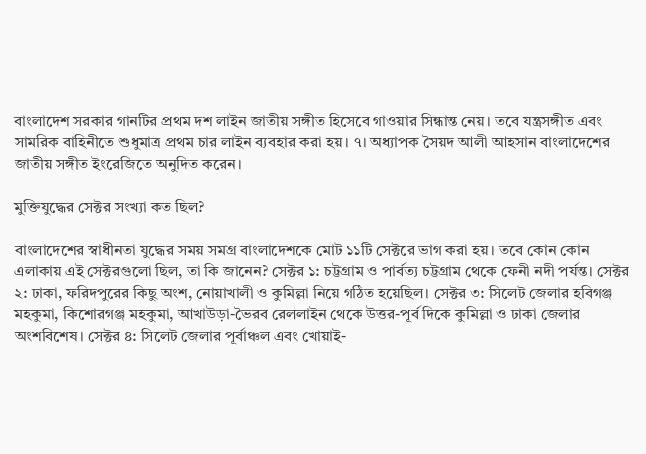বাংলাদেশ সরকার গানটির প্রথম দশ লাইন জাতীয় সঙ্গীত হিসেবে গাওয়ার সিন্ধান্ত নেয়। তবে যন্ত্রসঙ্গীত এবং সামরিক বাহিনীতে শুধুমাত্র প্রথম চার লাইন ব্যবহার করা হয়। ৭। অধ্যাপক সৈয়দ আলী আহসান বাংলাদেশের জাতীয় সঙ্গীত ইংরেজিতে অনুদিত করেন।

মুক্তিযুদ্ধের সেক্টর সংখ্যা কত ছিল?

বাংলাদেশের স্বাধীনতা যুদ্ধের সময় সমগ্র বাংলাদেশকে মোট ১১টি সেক্টরে ভাগ করা হয়। তবে কোন কোন এলাকায় এই সেক্টরগুলো ছিল, তা কি জানেন? সেক্টর ১: চট্টগ্রাম ও পার্বত্য চট্টগ্রাম থেকে ফেনী নদী পর্যন্ত। সেক্টর ২: ঢাকা, ফরিদপুরের কিছু অংশ, নোয়াখালী ও কুমিল্লা নিয়ে গঠিত হয়েছিল। সেক্টর ৩: সিলেট জেলার হবিগঞ্জ মহকুমা, কিশোরগঞ্জ মহকুমা, আখাউড়া-ভৈরব রেললাইন থেকে উত্তর-পূর্ব দিকে কুমিল্লা ও ঢাকা জেলার অংশবিশেষ। সেক্টর ৪: সিলেট জেলার পূর্বাঞ্চল এবং খোয়াই-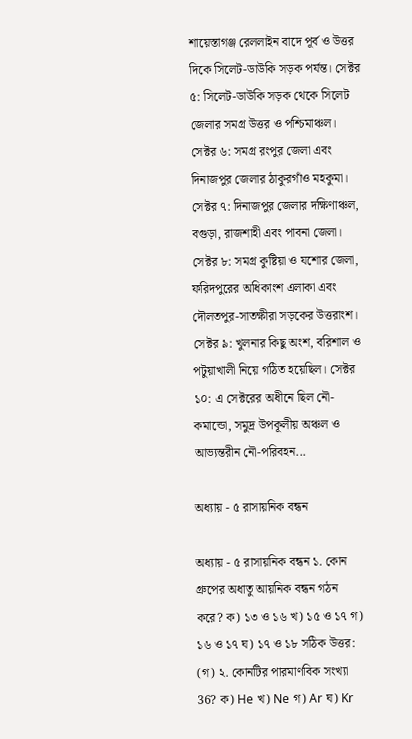শায়েস্তাগঞ্জ রেললাইন বাদে পূর্ব ও উত্তর দিকে সিলেট-ডাউকি সড়ক পর্যন্ত। সেক্টর ৫: সিলেট-ডাউকি সড়ক থেকে সিলেট জেলার সমগ্র উত্তর ও পশ্চিমাঞ্চল। সেক্টর ৬: সমগ্র রংপুর জেলা এবং দিনাজপুর জেলার ঠাকুরগাঁও মহকুমা। সেক্টর ৭: দিনাজপুর জেলার দক্ষিণাঞ্চল, বগুড়া, রাজশাহী এবং পাবনা জেলা। সেক্টর ৮: সমগ্র কুষ্টিয়া ও যশোর জেলা, ফরিদপুরের অধিকাংশ এলাকা এবং দৌলতপুর-সাতক্ষীরা সড়কের উত্তরাংশ। সেক্টর ৯: খুলনার কিছু অংশ, বরিশাল ও পটুয়াখালী নিয়ে গঠিত হয়েছিল। সেক্টর ১০: এ সেক্টরের অধীনে ছিল নৌ-কমান্ডো, সমুদ্র উপকূলীয় অঞ্চল ও আভ্যন্তরীন নৌ-পরিবহন...

অধ্যায় - ৫ রাসায়নিক বন্ধন

অধ্যায় - ৫ রাসায়নিক বন্ধন ১. কোন গ্রুপের অধাতু আয়নিক বন্ধন গঠন করে? ক) ১৩ ও ১৬ খ) ১৫ ও ১৭ গ) ১৬ ও ১৭ ঘ) ১৭ ও ১৮ সঠিক উত্তর: (গ) ২. কোনটির পারমাণবিক সংখ্যা 36? ক) He খ) Ne গ) Ar ঘ) Kr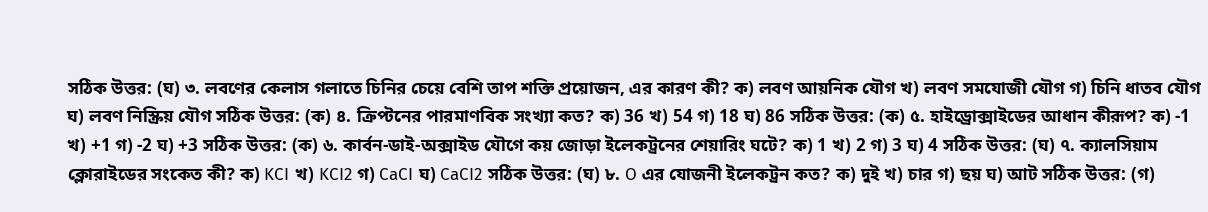সঠিক উত্তর: (ঘ) ৩. লবণের কেলাস গলাতে চিনির চেয়ে বেশি তাপ শক্তি প্রয়োজন, এর কারণ কী? ক) লবণ আয়নিক যৌগ খ) লবণ সমযোজী যৌগ গ) চিনি ধাতব যৌগ ঘ) লবণ নিস্ক্রিয় যৌগ সঠিক উত্তর: (ক) ৪. ক্রিপ্টনের পারমাণবিক সংখ্যা কত? ক) 36 খ) 54 গ) 18 ঘ) 86 সঠিক উত্তর: (ক) ৫. হাইড্রোক্সাইডের আধান কীরূপ? ক) -1 খ) +1 গ) -2 ঘ) +3 সঠিক উত্তর: (ক) ৬. কার্বন-ডাই-অক্সাইড যৌগে কয় জোড়া ইলেকট্রনের শেয়ারিং ঘটে? ক) 1 খ) 2 গ) 3 ঘ) 4 সঠিক উত্তর: (ঘ) ৭. ক্যালসিয়াম ক্লোরাইডের সংকেত কী? ক) KCI খ) KCI2 গ) CaCI ঘ) CaCI2 সঠিক উত্তর: (ঘ) ৮. O এর যোজনী ইলেকট্রন কত? ক) দুই খ) চার গ) ছয় ঘ) আট সঠিক উত্তর: (গ)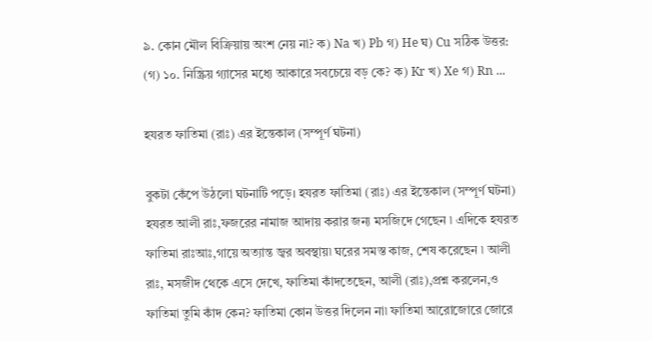৯. কোন মৌল বিক্রিয়ায় অংশ নেয় না? ক) Na খ) Pb গ) He ঘ) Cu সঠিক উত্তর: (গ) ১০. নিস্ক্রিয় গ্যাসের মধ্যে আকারে সবচেয়ে বড় কে? ক) Kr খ) Xe গ) Rn ...

হযরত ফাতিমা (রাঃ) এর ইন্তেকাল (সম্পূর্ণ ঘটনা)

বুকটা কেঁপে উঠলো ঘটনাটি পড়ে। হযরত ফাতিমা (রাঃ) এর ইন্তেকাল (সম্পূর্ণ ঘটনা) হযরত আলী রাঃ,ফজরের নামাজ আদায় করার জন্য মসজিদে গেছেন ৷ এদিকে হযরত ফাতিমা রাঃআঃ,গায়ে অত্যান্ত জ্বর অবস্থায়৷ ঘরের সমস্ত কাজ, শেষ করেছেন ৷ আলী রাঃ, মসজীদ থেকে এসে দেখে, ফাতিমা কাঁদতেছেন, আলী (রাঃ),প্রশ্ন করলেন,ও ফাতিমা তুমি কাঁদ কেন? ফাতিমা কোন উত্তর দিলেন না৷ ফাতিমা আরোজোরে জোরে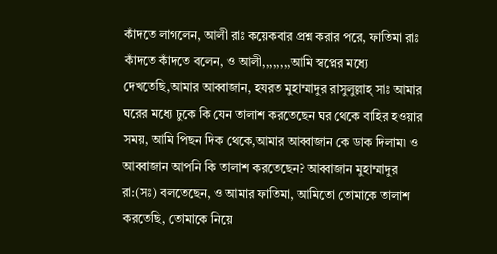কাঁদতে লাগলেন, আলী রাঃ কয়েকবার প্রশ্ন করার পরে, ফাতিমা রাঃ কাঁদতে কাঁদতে বলেন, ও আলী,,,,,,,,আমি স্বপ্নের মধ্যে দেখতেছি,আমার আব্বাজান, হযরত মুহাম্মাদুর রাসুলুল্লাহ্ সাঃ আমার ঘরের মধ্যে ঢুকে কি যেন তালাশ করতেছেন ঘর থেকে বাহির হওয়ার সময়, আমি পিছন দিক থেকে,আমার আব্বাজান কে ডাক দিলাম৷ ও আব্বাজান আপনি কি তালাশ করতেছেন? আব্বাজান মুহাম্মাদুর রা:(সঃ) বলতেছেন, ও আমার ফাতিমা, আমিতো তোমাকে তালাশ করতেছি, তোমাকে নিয়ে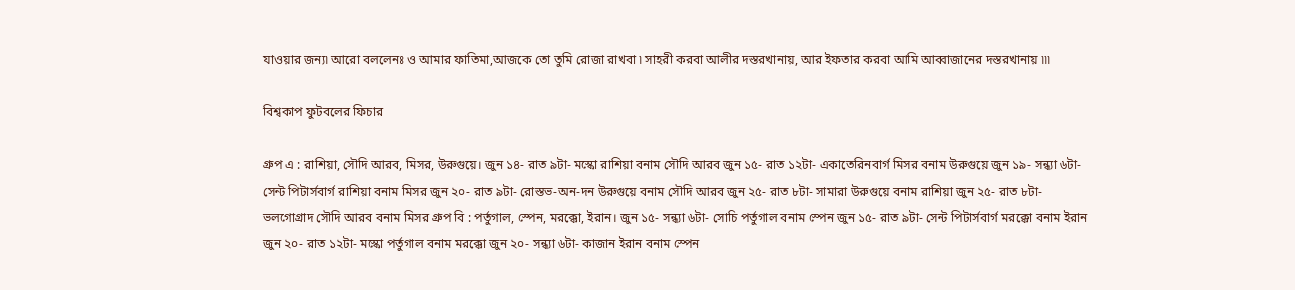যাওয়ার জন্য৷ আরো বললেনঃ ও আমার ফাতিমা,আজকে তো তুমি রোজা রাখবা ৷ সাহরী করবা আলীর দস্তরখানায়, আর ইফতার করবা আমি আব্বাজানের দস্তরখানায় ৷৷৷

বিশ্বকাপ ফুটবলের ফিচার

গ্রুপ এ : রাশিয়া, সৌদি আরব, মিসর, উরুগুয়ে। জুন ১৪- রাত ৯টা- মস্কো রাশিয়া বনাম সৌদি আরব জুন ১৫- রাত ১২টা- একাতেরিনবার্গ মিসর বনাম উরুগুয়ে জুন ১৯- সন্ধ্যা ৬টা- সেন্ট পিটার্সবার্গ রাশিয়া বনাম মিসর জুন ২০- রাত ৯টা- রোস্তভ-অন-দন উরুগুয়ে বনাম সৌদি আরব জুন ২৫- রাত ৮টা- সামারা উরুগুয়ে বনাম রাশিয়া জুন ২৫- রাত ৮টা- ভলগোগ্রাদ সৌদি আরব বনাম মিসর গ্রুপ বি : পর্তুগাল, স্পেন, মরক্কো, ইরান। জুন ১৫- সন্ধ্যা ৬টা- সোচি পর্তুগাল বনাম স্পেন জুন ১৫- রাত ৯টা- সেন্ট পিটার্সবার্গ মরক্কো বনাম ইরান জুন ২০- রাত ১২টা- মস্কো পর্তুগাল বনাম মরক্কো জুন ২০- সন্ধ্যা ৬টা- কাজান ইরান বনাম স্পেন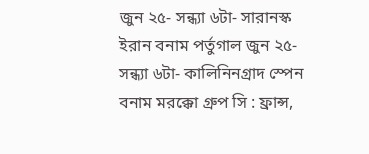জুন ২৫- সন্ধ্যা ৬টা- সারানস্ক ইরান বনাম পর্তুগাল জুন ২৫- সন্ধ্যা ৬টা- কালিনিনগ্রাদ স্পেন বনাম মরক্কো গ্রুপ সি : ফ্রান্স,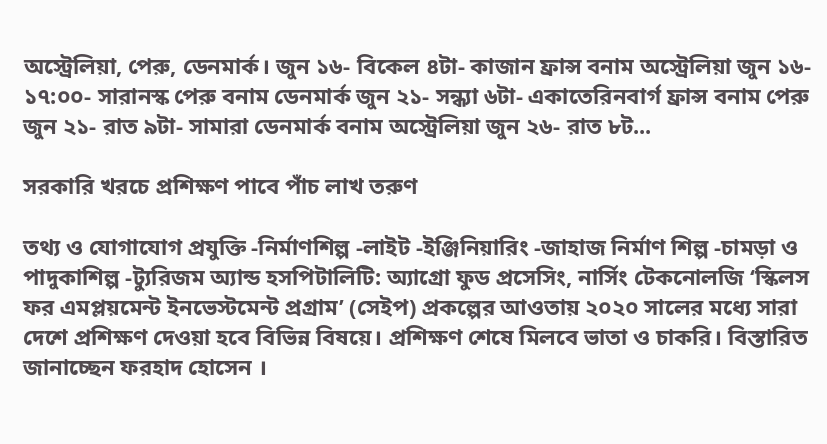অস্ট্রেলিয়া, পেরু, ডেনমার্ক। জুন ১৬- বিকেল ৪টা- কাজান ফ্রান্স বনাম অস্ট্রেলিয়া জুন ১৬- ১৭:০০- সারানস্ক পেরু বনাম ডেনমার্ক জুন ২১- সন্ধ্যা ৬টা- একাতেরিনবার্গ ফ্রান্স বনাম পেরু জুন ২১- রাত ৯টা- সামারা ডেনমার্ক বনাম অস্ট্রেলিয়া জুন ২৬- রাত ৮ট...

সরকারি খরচে প্রশিক্ষণ পাবে পাঁচ লাখ তরুণ

তথ্য ও যোগাযোগ প্রযুক্তি -নির্মাণশিল্প -লাইট -ইঞ্জিনিয়ারিং -জাহাজ নির্মাণ শিল্প -চামড়া ও পাদুকাশিল্প -ট্যুরিজম অ্যান্ড হসপিটালিটি: অ্যাগ্রো ফুড প্রসেসিং, নার্সিং টেকনোলজি ‘স্কিলস ফর এমপ্লয়মেন্ট ইনভেস্টমেন্ট প্রগ্রাম’ (সেইপ) প্রকল্পের আওতায় ২০২০ সালের মধ্যে সারা দেশে প্রশিক্ষণ দেওয়া হবে বিভিন্ন বিষয়ে। প্রশিক্ষণ শেষে মিলবে ভাতা ও চাকরি। বিস্তারিত জানাচ্ছেন ফরহাদ হোসেন ।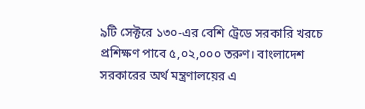৯টি সেক্টরে ১৩০-এর বেশি ট্রেডে সরকারি খরচে প্রশিক্ষণ পাবে ৫,০২,০০০ তরুণ। বাংলাদেশ সরকারের অর্থ মন্ত্রণালয়ের এ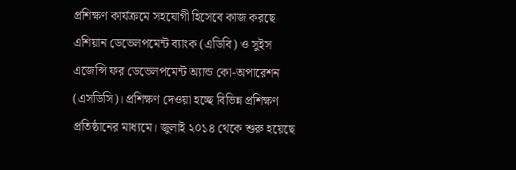প্রশিক্ষণ কার্যক্রমে সহযোগী হিসেবে কাজ করছে এশিয়ান ডেভেলপমেন্ট ব্যাংক (এডিবি) ও সুইস এজেন্সি ফর ডেভেলপমেন্ট অ্যান্ড কো-অপারেশন (এসডিসি)। প্রশিক্ষণ দেওয়া হচ্ছে বিভিন্ন প্রশিক্ষণ প্রতিষ্ঠানের মাধ্যমে। জুলাই ২০১৪ থেকে শুরু হয়েছে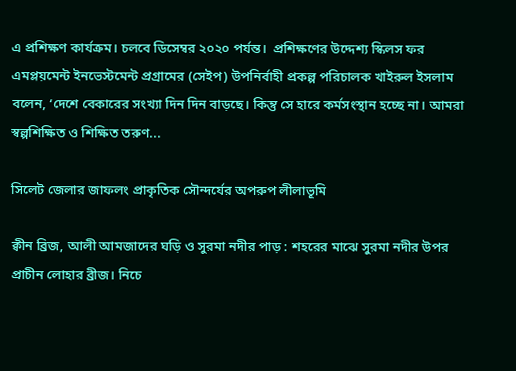এ প্রশিক্ষণ কার্যক্রম। চলবে ডিসেম্বর ২০২০ পর্যন্ত।  প্রশিক্ষণের উদ্দেশ্য স্কিলস ফর এমপ্লয়মেন্ট ইনভেস্টমেন্ট প্রগ্রামের (সেইপ) উপনির্বাহী প্রকল্প পরিচালক খাইরুল ইসলাম বলেন, ‘দেশে বেকারের সংখ্যা দিন দিন বাড়ছে। কিন্তু সে হারে কর্মসংস্থান হচ্ছে না। আমরা স্বল্পশিক্ষিত ও শিক্ষিত তরুণ...

সিলেট জেলার জাফলং প্রাকৃতিক সৌন্দর্যের অপরুপ লীলাভূমি

ক্বীন ব্রিজ, আলী আমজাদের ঘড়ি ও সুরমা নদীর পাড় : শহরের মাঝে সুরমা নদীর উপর প্রাচীন লোহার ব্রীজ। নিচে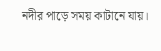নদীর পাড়ে সময় কাটানে যায়।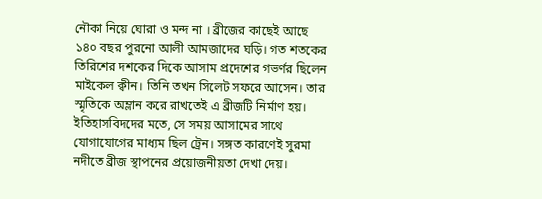নৌকা নিয়ে ঘোরা ও মন্দ না । ব্রীজের কাছেই আছে ১৪০ বছর পুরনো আলী আমজাদের ঘড়ি। গত শতকের তিরিশের দশকের দিকে আসাম প্রদেশের গভর্ণর ছিলেন মাইকেল ক্বীন। তিনি তখন সিলেট সফরে আসেন। তার স্মৃতিকে অম্লান করে রাখতেই এ ব্রীজটি নির্মাণ হয়। ইতিহাসবিদদের মতে, সে সময় আসামের সাথে যোগাযোগের মাধ্যম ছিল ট্রেন। সঙ্গত কারণেই সুরমা নদীতে ব্রীজ স্থাপনের প্রয়োজনীয়তা দেখা দেয়।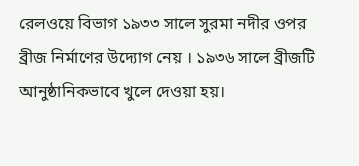রেলওয়ে বিভাগ ১৯৩৩ সালে সুরমা নদীর ওপর ব্রীজ নির্মাণের উদ্যোগ নেয় । ১৯৩৬ সালে ব্রীজটি আনুষ্ঠানিকভাবে খুলে দেওয়া হয়।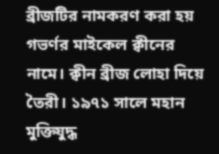ব্রীজটির নামকরণ করা হয় গভর্ণর মাইকেল ক্বীনের নামে। ক্বীন ব্রীজ লোহা দিয়ে তৈরী। ১৯৭১ সালে মহান মুক্তিযুদ্ধ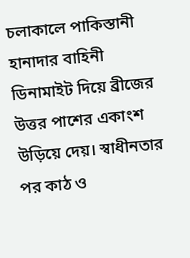চলাকালে পাকিস্তানী হানাদার বাহিনী ডিনামাইট দিয়ে ব্রীজের উত্তর পাশের একাংশ উড়িয়ে দেয়। স্বাধীনতার পর কাঠ ও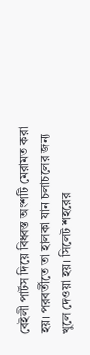বেইলী পার্টস দিয়ে বিধ্বস্ত অংশটি মেরামত করা হয়। পরবর্তীতে তা হালকা যান চলাচলের জন্য খুলে দেওয়া হয়। সিলেট শহরের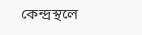কেন্দ্রস্থলে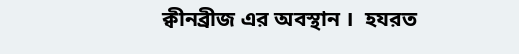ক্বীনব্রীজ এর অবস্থান ।  হযরত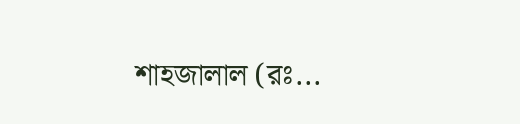শাহজালাল (রঃ...